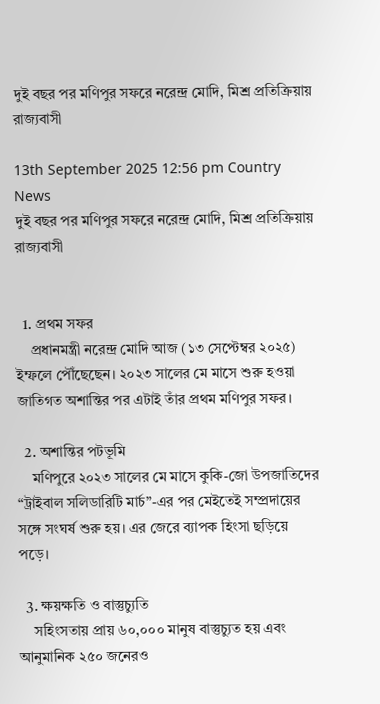দুই বছর পর মণিপুর সফরে নরেন্দ্র মোদি, মিশ্র প্রতিক্রিয়ায় রাজ্যবাসী

13th September 2025 12:56 pm Country News
দুই বছর পর মণিপুর সফরে নরেন্দ্র মোদি, মিশ্র প্রতিক্রিয়ায় রাজ্যবাসী


  1. প্রথম সফর
    প্রধানমন্ত্রী নরেন্দ্র মোদি আজ (১৩ সেপ্টেম্বর ২০২৫) ইম্ফলে পৌঁছেছেন। ২০২৩ সালের মে মাসে শুরু হওয়া জাতিগত অশান্তির পর এটাই তাঁর প্রথম মণিপুর সফর।

  2. অশান্তির পটভূমি
    মণিপুরে ২০২৩ সালের মে মাসে কুকি-জো উপজাতিদের “ট্রাইবাল সলিডারিটি মার্চ”-এর পর মেইতেই সম্প্রদায়ের সঙ্গে সংঘর্ষ শুরু হয়। এর জেরে ব্যাপক হিংসা ছড়িয়ে পড়ে।

  3. ক্ষয়ক্ষতি ও বাস্তুচ্যুতি
    সহিংসতায় প্রায় ৬০,০০০ মানুষ বাস্তুচ্যুত হয় এবং আনুমানিক ২৫০ জনেরও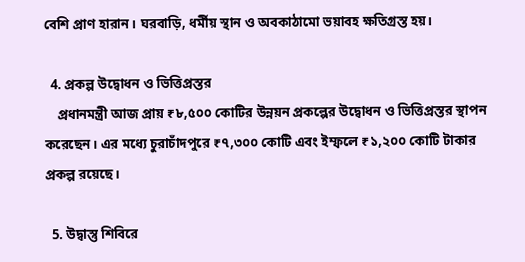বেশি প্রাণ হারান। ঘরবাড়ি, ধর্মীয় স্থান ও অবকাঠামো ভয়াবহ ক্ষতিগ্রস্ত হয়।

  4. প্রকল্প উদ্বোধন ও ভিত্তিপ্রস্তর
    প্রধানমন্ত্রী আজ প্রায় ₹৮,৫০০ কোটির উন্নয়ন প্রকল্পের উদ্বোধন ও ভিত্তিপ্রস্তর স্থাপন করেছেন। এর মধ্যে চুরাচাঁদপুরে ₹৭,৩০০ কোটি এবং ইম্ফলে ₹১,২০০ কোটি টাকার প্রকল্প রয়েছে।

  5. উদ্বাস্তু শিবিরে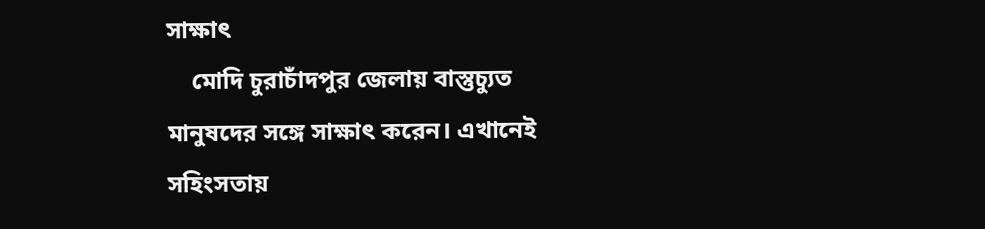সাক্ষাৎ
    মোদি চুরাচাঁদপুর জেলায় বাস্তুচ্যুত মানুষদের সঙ্গে সাক্ষাৎ করেন। এখানেই সহিংসতায়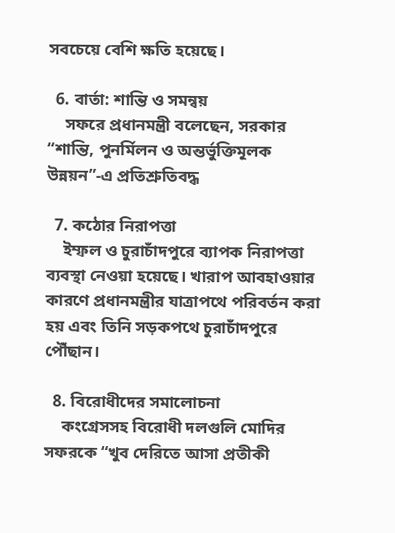সবচেয়ে বেশি ক্ষতি হয়েছে।

  6. বার্তা: শান্তি ও সমন্বয়
    সফরে প্রধানমন্ত্রী বলেছেন, সরকার “শান্তি, পুনর্মিলন ও অন্তর্ভুক্তিমূলক উন্নয়ন”-এ প্রতিশ্রুতিবদ্ধ

  7. কঠোর নিরাপত্তা
    ইম্ফল ও চুরাচাঁদপুরে ব্যাপক নিরাপত্তা ব্যবস্থা নেওয়া হয়েছে। খারাপ আবহাওয়ার কারণে প্রধানমন্ত্রীর যাত্রাপথে পরিবর্তন করা হয় এবং তিনি সড়কপথে চুরাচাঁদপুরে পৌঁছান।

  8. বিরোধীদের সমালোচনা
    কংগ্রেসসহ বিরোধী দলগুলি মোদির সফরকে “খুব দেরিতে আসা প্রতীকী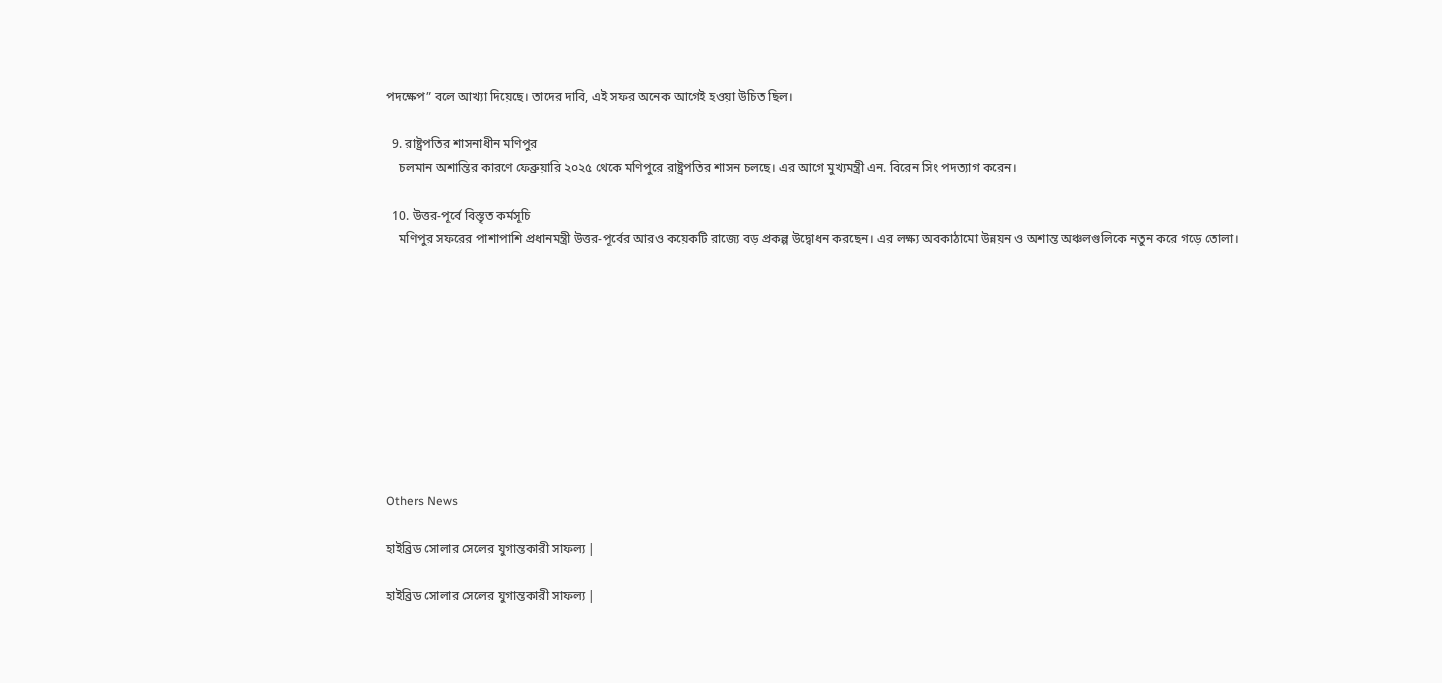পদক্ষেপ” বলে আখ্যা দিয়েছে। তাদের দাবি, এই সফর অনেক আগেই হওয়া উচিত ছিল।

  9. রাষ্ট্রপতির শাসনাধীন মণিপুর
    চলমান অশান্তির কারণে ফেব্রুয়ারি ২০২৫ থেকে মণিপুরে রাষ্ট্রপতির শাসন চলছে। এর আগে মুখ্যমন্ত্রী এন. বিরেন সিং পদত্যাগ করেন।

  10. উত্তর-পূর্বে বিস্তৃত কর্মসূচি
    মণিপুর সফরের পাশাপাশি প্রধানমন্ত্রী উত্তর-পূর্বের আরও কয়েকটি রাজ্যে বড় প্রকল্প উদ্বোধন করছেন। এর লক্ষ্য অবকাঠামো উন্নয়ন ও অশান্ত অঞ্চলগুলিকে নতুন করে গড়ে তোলা।










Others News

হাইব্রিড সোলার সেলের যুগান্তকারী সাফল্য |

হাইব্রিড সোলার সেলের যুগান্তকারী সাফল্য |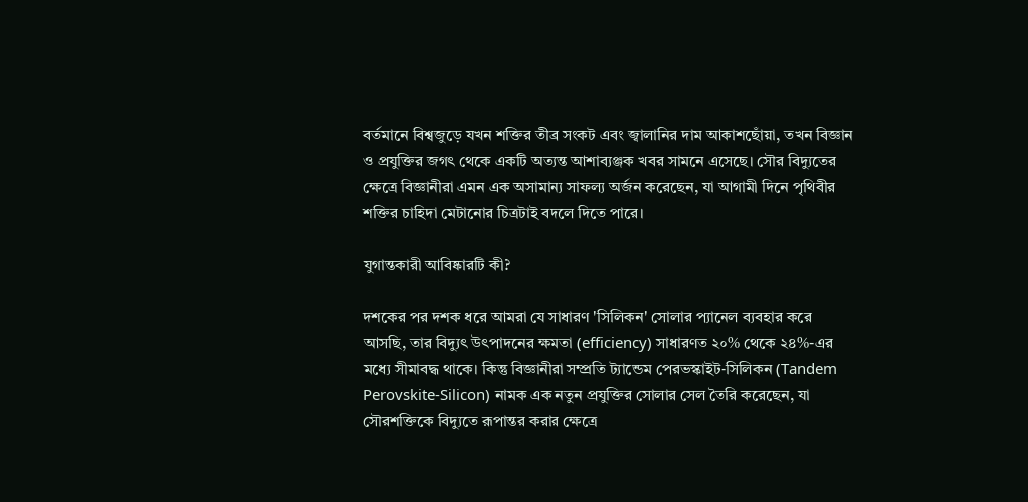বর্তমানে বিশ্বজুড়ে যখন শক্তির তীব্র সংকট এবং জ্বালানির দাম আকাশছোঁয়া, তখন বিজ্ঞান ও প্রযুক্তির জগৎ থেকে একটি অত্যন্ত আশাব্যঞ্জক খবর সামনে এসেছে। সৌর বিদ্যুতের ক্ষেত্রে বিজ্ঞানীরা এমন এক অসামান্য সাফল্য অর্জন করেছেন, যা আগামী দিনে পৃথিবীর শক্তির চাহিদা মেটানোর চিত্রটাই বদলে দিতে পারে।

যুগান্তকারী আবিষ্কারটি কী?

দশকের পর দশক ধরে আমরা যে সাধারণ 'সিলিকন' সোলার প্যানেল ব্যবহার করে আসছি, তার বিদ্যুৎ উৎপাদনের ক্ষমতা (efficiency) সাধারণত ২০% থেকে ২৪%-এর মধ্যে সীমাবদ্ধ থাকে। কিন্তু বিজ্ঞানীরা সম্প্রতি ট্যান্ডেম পেরভস্কাইট-সিলিকন (Tandem Perovskite-Silicon) নামক এক নতুন প্রযুক্তির সোলার সেল তৈরি করেছেন, যা সৌরশক্তিকে বিদ্যুতে রূপান্তর করার ক্ষেত্রে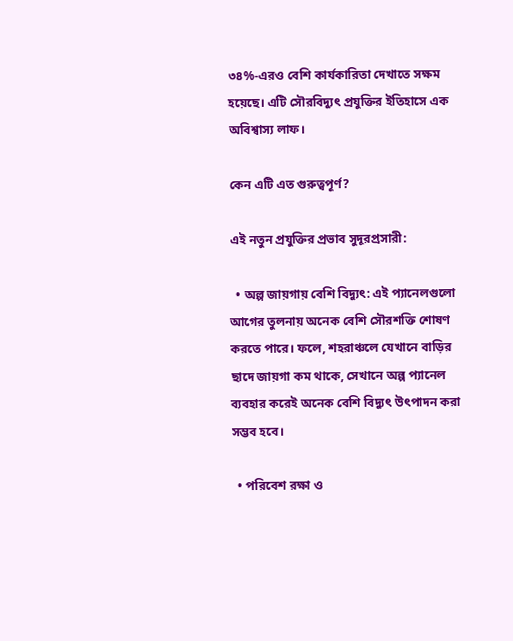৩৪%-এরও বেশি কার্যকারিতা দেখাতে সক্ষম হয়েছে। এটি সৌরবিদ্যুৎ প্রযুক্তির ইতিহাসে এক অবিশ্বাস্য লাফ।

কেন এটি এত গুরুত্বপূর্ণ?

এই নতুন প্রযুক্তির প্রভাব সুদূরপ্রসারী:

  • অল্প জায়গায় বেশি বিদ্যুৎ: এই প্যানেলগুলো আগের তুলনায় অনেক বেশি সৌরশক্তি শোষণ করতে পারে। ফলে, শহরাঞ্চলে যেখানে বাড়ির ছাদে জায়গা কম থাকে, সেখানে অল্প প্যানেল ব্যবহার করেই অনেক বেশি বিদ্যুৎ উৎপাদন করা সম্ভব হবে।

  • পরিবেশ রক্ষা ও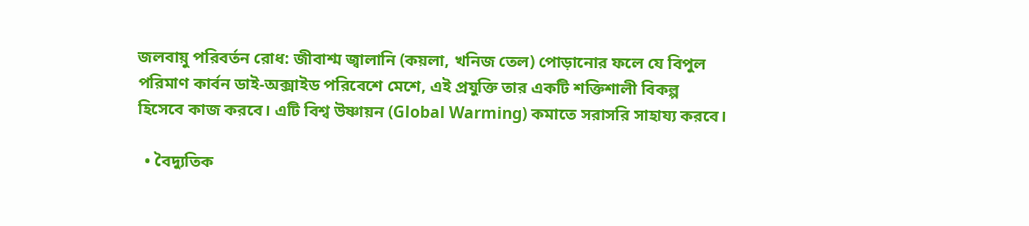জলবায়ু পরিবর্তন রোধ: জীবাশ্ম জ্বালানি (কয়লা, খনিজ তেল) পোড়ানোর ফলে যে বিপুল পরিমাণ কার্বন ডাই-অক্সাইড পরিবেশে মেশে, এই প্রযুক্তি তার একটি শক্তিশালী বিকল্প হিসেবে কাজ করবে। এটি বিশ্ব উষ্ণায়ন (Global Warming) কমাতে সরাসরি সাহায্য করবে।

  • বৈদ্যুতিক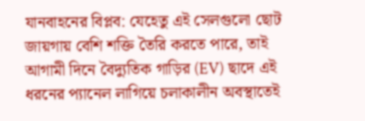যানবাহনের বিপ্লব: যেহেতু এই সেলগুলো ছোট জায়গায় বেশি শক্তি তৈরি করতে পারে, তাই আগামী দিনে বৈদ্যুতিক গাড়ির (EV) ছাদে এই ধরনের প্যানেল লাগিয়ে চলাকালীন অবস্থাতেই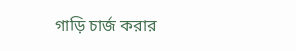গাড়ি চার্জ করার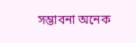সম্ভাবনা অনেক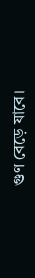গুণ বেড়ে যাবে।